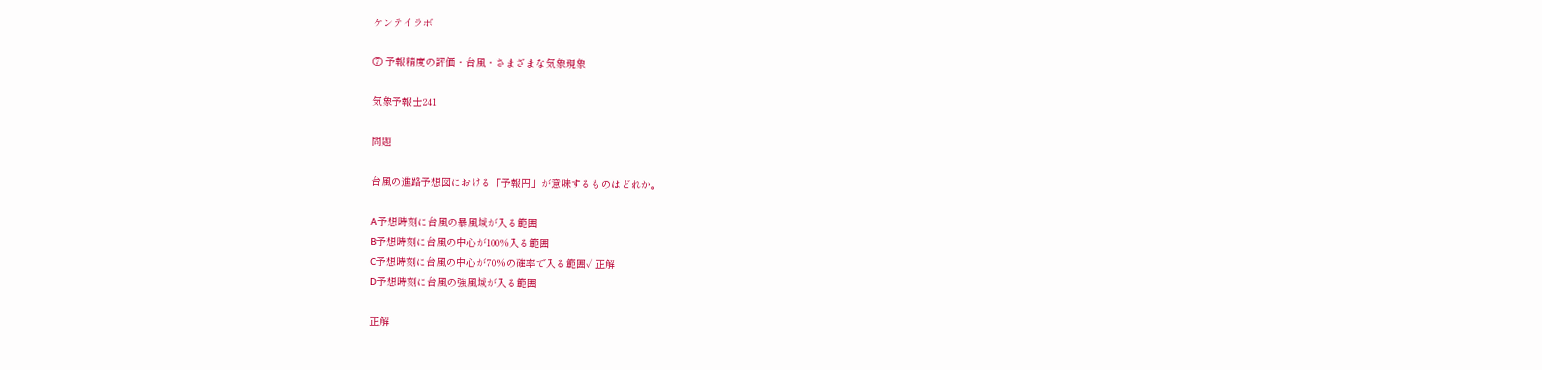ケンテイラボ

⑦ 予報精度の評価・台風・さまざまな気象現象

気象予報士241

問題

台風の進路予想図における「予報円」が意味するものはどれか。

A予想時刻に台風の暴風域が入る範囲
B予想時刻に台風の中心が100%入る範囲
C予想時刻に台風の中心が70%の確率で入る範囲✓ 正解
D予想時刻に台風の強風域が入る範囲

正解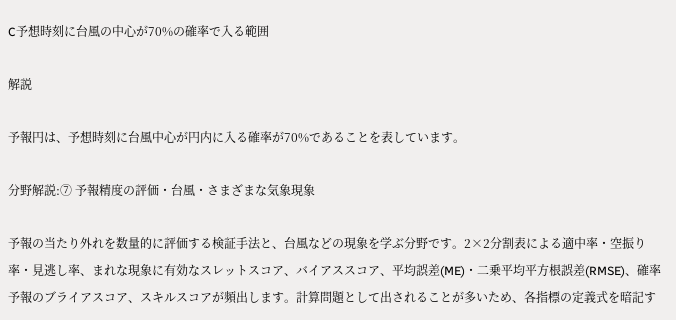C予想時刻に台風の中心が70%の確率で入る範囲

解説

予報円は、予想時刻に台風中心が円内に入る確率が70%であることを表しています。

分野解説:⑦ 予報精度の評価・台風・さまざまな気象現象

予報の当たり外れを数量的に評価する検証手法と、台風などの現象を学ぶ分野です。2×2分割表による適中率・空振り率・見逃し率、まれな現象に有効なスレットスコア、バイアススコア、平均誤差(ME)・二乗平均平方根誤差(RMSE)、確率予報のブライアスコア、スキルスコアが頻出します。計算問題として出されることが多いため、各指標の定義式を暗記す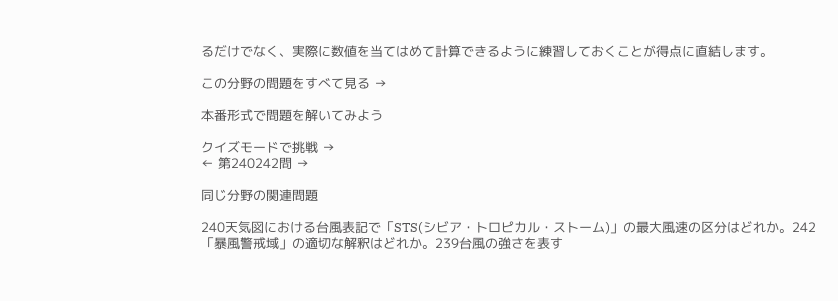るだけでなく、実際に数値を当てはめて計算できるように練習しておくことが得点に直結します。

この分野の問題をすべて見る →

本番形式で問題を解いてみよう

クイズモードで挑戦 →
← 第240242問 →

同じ分野の関連問題

240天気図における台風表記で「STS(シビア・トロピカル・ストーム)」の最大風速の区分はどれか。242「暴風警戒域」の適切な解釈はどれか。239台風の強さを表す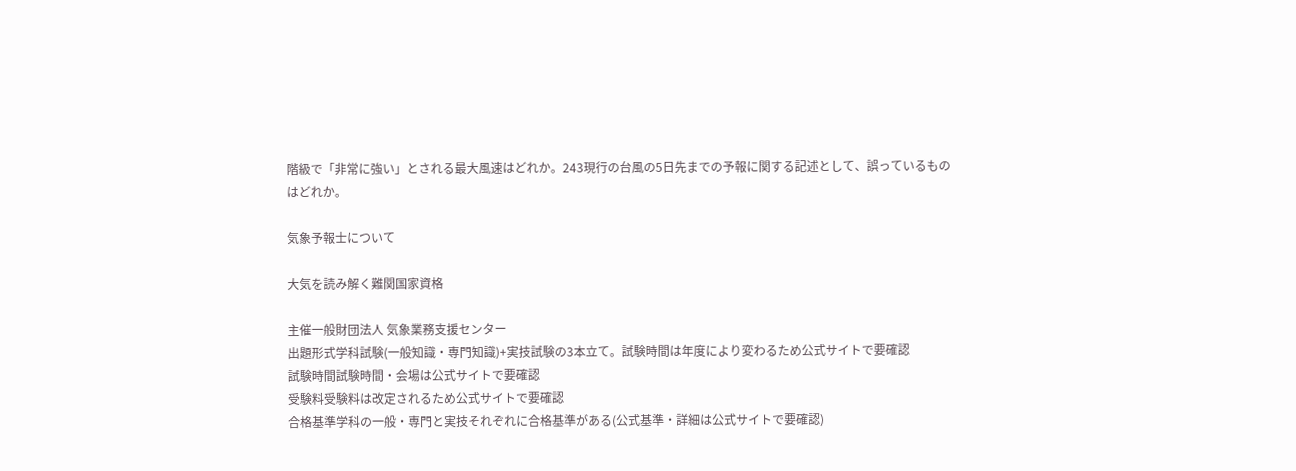階級で「非常に強い」とされる最大風速はどれか。243現行の台風の5日先までの予報に関する記述として、誤っているものはどれか。

気象予報士について

大気を読み解く難関国家資格

主催一般財団法人 気象業務支援センター
出題形式学科試験(一般知識・専門知識)+実技試験の3本立て。試験時間は年度により変わるため公式サイトで要確認
試験時間試験時間・会場は公式サイトで要確認
受験料受験料は改定されるため公式サイトで要確認
合格基準学科の一般・専門と実技それぞれに合格基準がある(公式基準・詳細は公式サイトで要確認)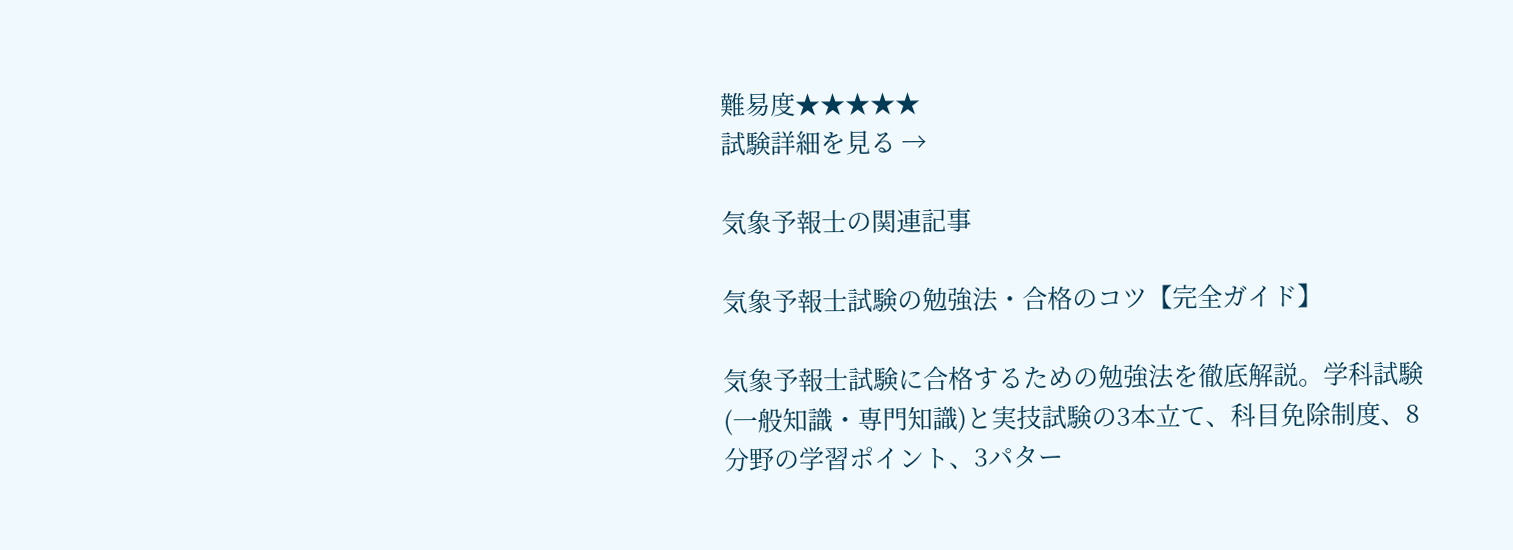難易度★★★★★
試験詳細を見る →

気象予報士の関連記事

気象予報士試験の勉強法・合格のコツ【完全ガイド】

気象予報士試験に合格するための勉強法を徹底解説。学科試験(一般知識・専門知識)と実技試験の3本立て、科目免除制度、8分野の学習ポイント、3パター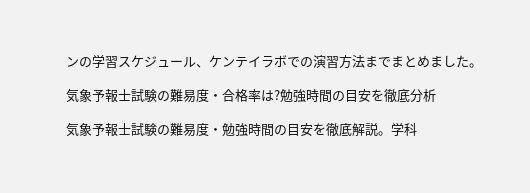ンの学習スケジュール、ケンテイラボでの演習方法までまとめました。

気象予報士試験の難易度・合格率は?勉強時間の目安を徹底分析

気象予報士試験の難易度・勉強時間の目安を徹底解説。学科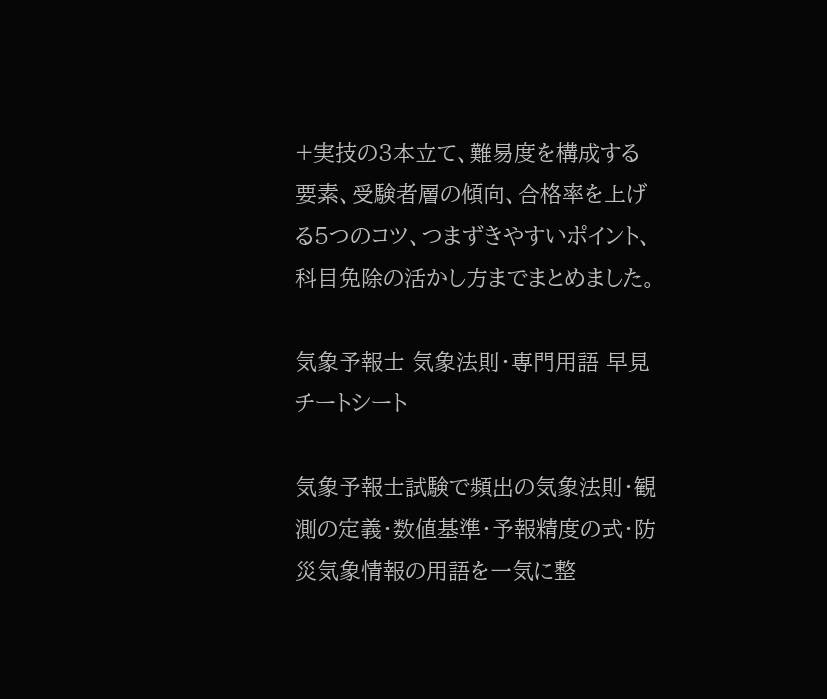+実技の3本立て、難易度を構成する要素、受験者層の傾向、合格率を上げる5つのコツ、つまずきやすいポイント、科目免除の活かし方までまとめました。

気象予報士 気象法則・専門用語 早見チートシート

気象予報士試験で頻出の気象法則・観測の定義・数値基準・予報精度の式・防災気象情報の用語を一気に整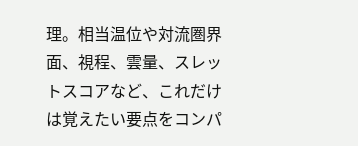理。相当温位や対流圏界面、視程、雲量、スレットスコアなど、これだけは覚えたい要点をコンパ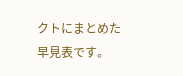クトにまとめた早見表です。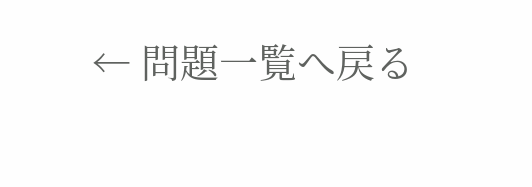← 問題一覧へ戻る